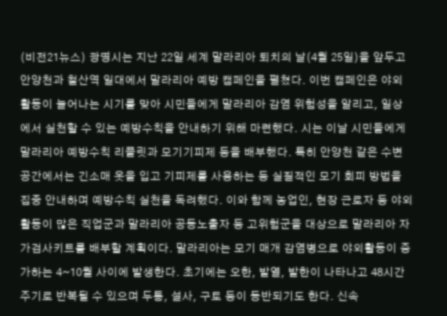(비전21뉴스) 광명시는 지난 22일 세계 말라리아 퇴치의 날(4월 25일)을 앞두고 안양천과 철산역 일대에서 말라리아 예방 캠페인을 펼쳤다. 이번 캠페인은 야외활동이 늘어나는 시기를 맞아 시민들에게 말라리아 감염 위험성을 알리고, 일상에서 실천할 수 있는 예방수칙을 안내하기 위해 마련했다. 시는 이날 시민들에게 말라리아 예방수칙 리플릿과 모기기피제 등을 배부했다. 특히 안양천 같은 수변 공간에서는 긴소매 옷을 입고 기피제를 사용하는 등 실질적인 모기 회피 방법을 집중 안내하며 예방수칙 실천을 독려했다. 이와 함께 농업인, 현장 근로자 등 야외활동이 많은 직업군과 말라리아 공동노출자 등 고위험군을 대상으로 말라리아 자가검사키트를 배부할 계획이다. 말라리아는 모기 매개 감염병으로 야외활동이 증가하는 4~10월 사이에 발생한다. 초기에는 오한, 발열, 발한이 나타나고 48시간 주기로 반복될 수 있으며 두통, 설사, 구토 등이 동반되기도 한다. 신속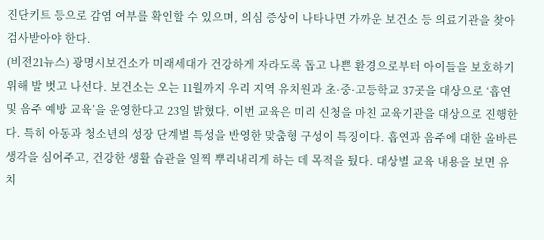진단키트 등으로 감염 여부를 확인할 수 있으며, 의심 증상이 나타나면 가까운 보건소 등 의료기관을 찾아 검사받아야 한다.
(비전21뉴스) 광명시보건소가 미래세대가 건강하게 자라도록 돕고 나쁜 환경으로부터 아이들을 보호하기 위해 발 벗고 나선다. 보건소는 오는 11월까지 우리 지역 유치원과 초·중·고등학교 37곳을 대상으로 ‘흡연 및 음주 예방 교육’을 운영한다고 23일 밝혔다. 이번 교육은 미리 신청을 마친 교육기관을 대상으로 진행한다. 특히 아동과 청소년의 성장 단계별 특성을 반영한 맞춤형 구성이 특징이다. 흡연과 음주에 대한 올바른 생각을 심어주고, 건강한 생활 습관을 일찍 뿌리내리게 하는 데 목적을 뒀다. 대상별 교육 내용을 보면 유치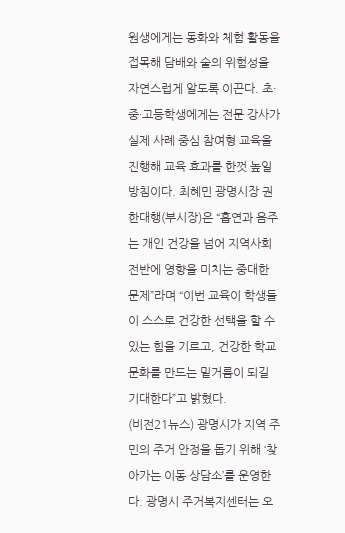원생에게는 동화와 체험 활동을 접목해 담배와 술의 위험성을 자연스럽게 알도록 이끈다. 초·중·고등학생에게는 전문 강사가 실제 사례 중심 참여형 교육을 진행해 교육 효과를 한껏 높일 방침이다. 최혜민 광명시장 권한대행(부시장)은 “흡연과 음주는 개인 건강을 넘어 지역사회 전반에 영향을 미치는 중대한 문제”라며 “이번 교육이 학생들이 스스로 건강한 선택을 할 수 있는 힘을 기르고, 건강한 학교문화를 만드는 밑거름이 되길 기대한다”고 밝혔다.
(비전21뉴스) 광명시가 지역 주민의 주거 안정을 돕기 위해 ‘찾아가는 이동 상담소’를 운영한다. 광명시 주거복지센터는 오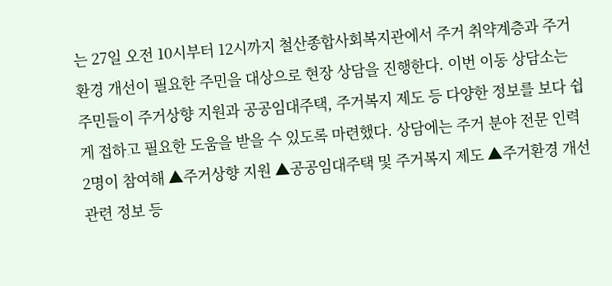는 27일 오전 10시부터 12시까지 철산종합사회복지관에서 주거 취약계층과 주거환경 개선이 필요한 주민을 대상으로 현장 상담을 진행한다. 이번 이동 상담소는 주민들이 주거상향 지원과 공공임대주택, 주거복지 제도 등 다양한 정보를 보다 쉽게 접하고 필요한 도움을 받을 수 있도록 마련했다. 상담에는 주거 분야 전문 인력 2명이 참여해 ▲주거상향 지원 ▲공공임대주택 및 주거복지 제도 ▲주거환경 개선 관련 정보 등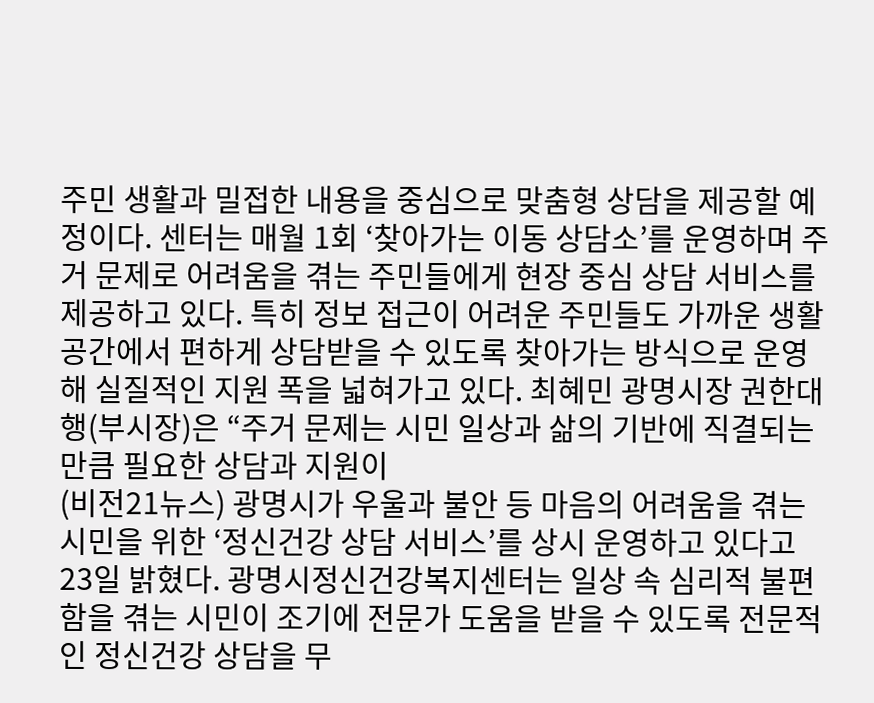주민 생활과 밀접한 내용을 중심으로 맞춤형 상담을 제공할 예정이다. 센터는 매월 1회 ‘찾아가는 이동 상담소’를 운영하며 주거 문제로 어려움을 겪는 주민들에게 현장 중심 상담 서비스를 제공하고 있다. 특히 정보 접근이 어려운 주민들도 가까운 생활 공간에서 편하게 상담받을 수 있도록 찾아가는 방식으로 운영해 실질적인 지원 폭을 넓혀가고 있다. 최혜민 광명시장 권한대행(부시장)은 “주거 문제는 시민 일상과 삶의 기반에 직결되는 만큼 필요한 상담과 지원이
(비전21뉴스) 광명시가 우울과 불안 등 마음의 어려움을 겪는 시민을 위한 ‘정신건강 상담 서비스’를 상시 운영하고 있다고 23일 밝혔다. 광명시정신건강복지센터는 일상 속 심리적 불편함을 겪는 시민이 조기에 전문가 도움을 받을 수 있도록 전문적인 정신건강 상담을 무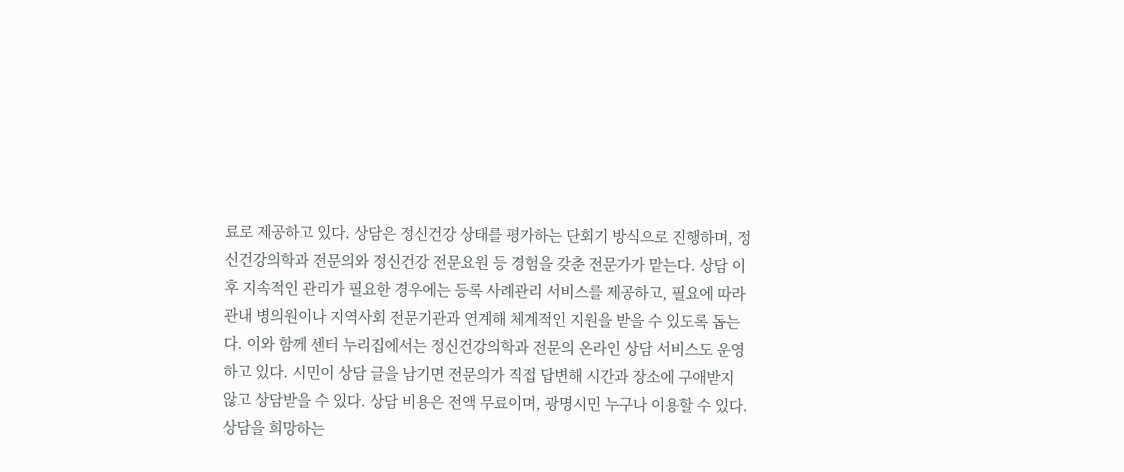료로 제공하고 있다. 상담은 정신건강 상태를 평가하는 단회기 방식으로 진행하며, 정신건강의학과 전문의와 정신건강 전문요원 등 경험을 갖춘 전문가가 맡는다. 상담 이후 지속적인 관리가 필요한 경우에는 등록 사례관리 서비스를 제공하고, 필요에 따라 관내 병의원이나 지역사회 전문기관과 연계해 체계적인 지원을 받을 수 있도록 돕는다. 이와 함께 센터 누리집에서는 정신건강의학과 전문의 온라인 상담 서비스도 운영하고 있다. 시민이 상담 글을 남기면 전문의가 직접 답변해 시간과 장소에 구애받지 않고 상담받을 수 있다. 상담 비용은 전액 무료이며, 광명시민 누구나 이용할 수 있다. 상담을 희망하는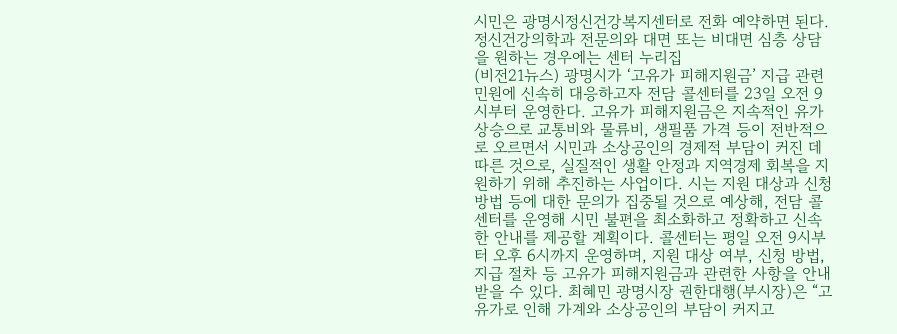시민은 광명시정신건강복지센터로 전화 예약하면 된다. 정신건강의학과 전문의와 대면 또는 비대면 심층 상담을 원하는 경우에는 센터 누리집
(비전21뉴스) 광명시가 ‘고유가 피해지원금’ 지급 관련 민원에 신속히 대응하고자 전담 콜센터를 23일 오전 9시부터 운영한다. 고유가 피해지원금은 지속적인 유가 상승으로 교통비와 물류비, 생필품 가격 등이 전반적으로 오르면서 시민과 소상공인의 경제적 부담이 커진 데 따른 것으로, 실질적인 생활 안정과 지역경제 회복을 지원하기 위해 추진하는 사업이다. 시는 지원 대상과 신청 방법 등에 대한 문의가 집중될 것으로 예상해, 전담 콜센터를 운영해 시민 불편을 최소화하고 정확하고 신속한 안내를 제공할 계획이다. 콜센터는 평일 오전 9시부터 오후 6시까지 운영하며, 지원 대상 여부, 신청 방법, 지급 절차 등 고유가 피해지원금과 관련한 사항을 안내받을 수 있다. 최혜민 광명시장 권한대행(부시장)은 “고유가로 인해 가계와 소상공인의 부담이 커지고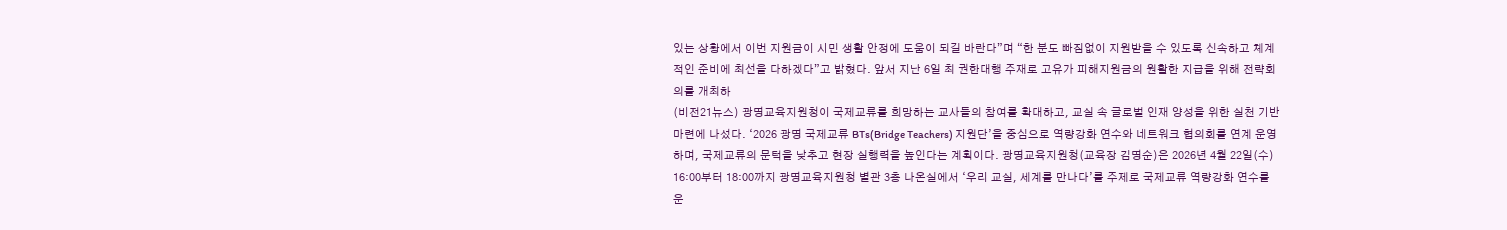있는 상황에서 이번 지원금이 시민 생활 안정에 도움이 되길 바란다”며 “한 분도 빠짐없이 지원받을 수 있도록 신속하고 체계적인 준비에 최선을 다하겠다”고 밝혔다. 앞서 지난 6일 최 권한대행 주재로 고유가 피해지원금의 원활한 지급을 위해 전략회의를 개최하
(비전21뉴스) 광명교육지원청이 국제교류를 희망하는 교사들의 참여를 확대하고, 교실 속 글로벌 인재 양성을 위한 실천 기반 마련에 나섰다. ‘2026 광명 국제교류 BTs(Bridge Teachers) 지원단’을 중심으로 역량강화 연수와 네트워크 협의회를 연계 운영하며, 국제교류의 문턱을 낮추고 현장 실행력을 높인다는 계획이다. 광명교육지원청(교육장 김명순)은 2026년 4월 22일(수) 16:00부터 18:00까지 광명교육지원청 별관 3층 나온실에서 ‘우리 교실, 세계를 만나다’를 주제로 국제교류 역량강화 연수를 운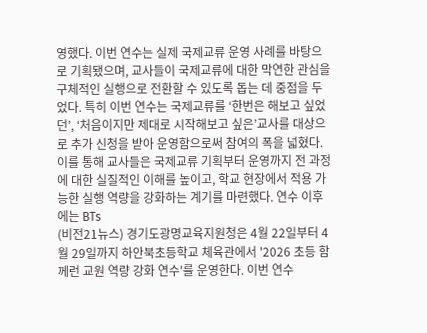영했다. 이번 연수는 실제 국제교류 운영 사례를 바탕으로 기획됐으며, 교사들이 국제교류에 대한 막연한 관심을 구체적인 실행으로 전환할 수 있도록 돕는 데 중점을 두었다. 특히 이번 연수는 국제교류를 ‘한번은 해보고 싶었던’, ‘처음이지만 제대로 시작해보고 싶은’교사를 대상으로 추가 신청을 받아 운영함으로써 참여의 폭을 넓혔다. 이를 통해 교사들은 국제교류 기획부터 운영까지 전 과정에 대한 실질적인 이해를 높이고, 학교 현장에서 적용 가능한 실행 역량을 강화하는 계기를 마련했다. 연수 이후에는 BTs
(비전21뉴스) 경기도광명교육지원청은 4월 22일부터 4월 29일까지 하안북초등학교 체육관에서 '2026 초등 함께런 교원 역량 강화 연수'를 운영한다. 이번 연수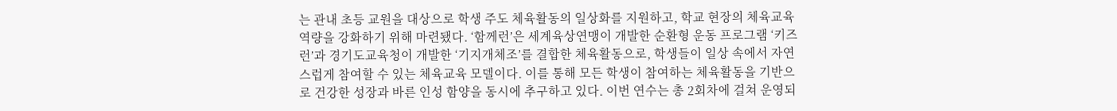는 관내 초등 교원을 대상으로 학생 주도 체육활동의 일상화를 지원하고, 학교 현장의 체육교육 역량을 강화하기 위해 마련됐다. ‘함께런’은 세계육상연맹이 개발한 순환형 운동 프로그램 ‘키즈런’과 경기도교육청이 개발한 ‘기지개체조’를 결합한 체육활동으로, 학생들이 일상 속에서 자연스럽게 참여할 수 있는 체육교육 모델이다. 이를 통해 모든 학생이 참여하는 체육활동을 기반으로 건강한 성장과 바른 인성 함양을 동시에 추구하고 있다. 이번 연수는 총 2회차에 걸쳐 운영되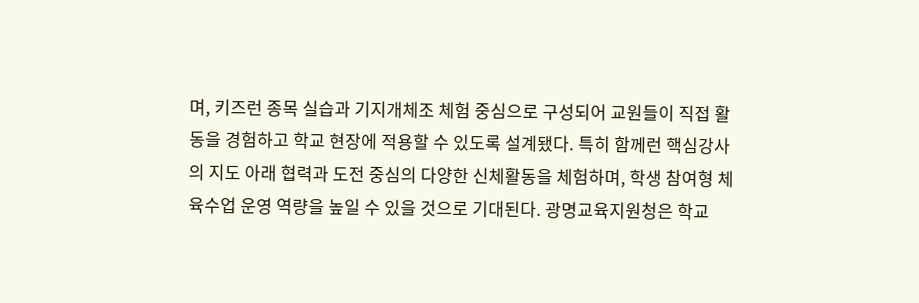며, 키즈런 종목 실습과 기지개체조 체험 중심으로 구성되어 교원들이 직접 활동을 경험하고 학교 현장에 적용할 수 있도록 설계됐다. 특히 함께런 핵심강사의 지도 아래 협력과 도전 중심의 다양한 신체활동을 체험하며, 학생 참여형 체육수업 운영 역량을 높일 수 있을 것으로 기대된다. 광명교육지원청은 학교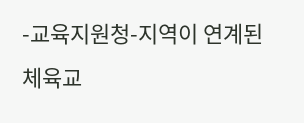-교육지원청-지역이 연계된 체육교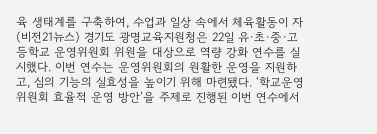육 생태계를 구축하여, 수업과 일상 속에서 체육활동이 자
(비전21뉴스) 경기도 광명교육지원청은 22일 유·초·중·고등학교 운영위원회 위원을 대상으로 역량 강화 연수를 실시했다. 이번 연수는 운영위원회의 원활한 운영을 지원하고, 심의 기능의 실효성을 높이기 위해 마련됐다. ‘학교운영위원회 효율적 운영 방안’을 주제로 진행된 이번 연수에서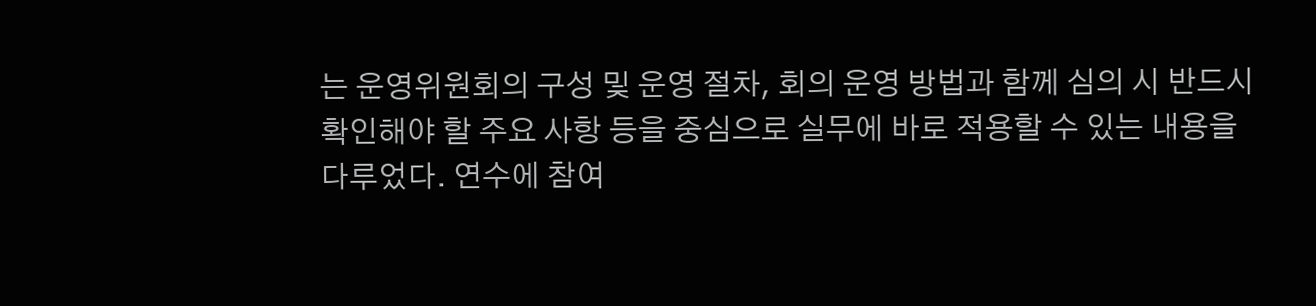는 운영위원회의 구성 및 운영 절차, 회의 운영 방법과 함께 심의 시 반드시 확인해야 할 주요 사항 등을 중심으로 실무에 바로 적용할 수 있는 내용을 다루었다. 연수에 참여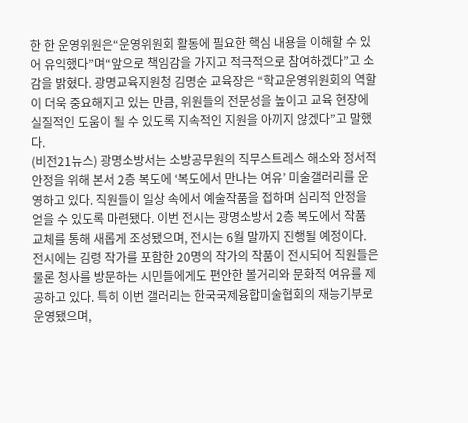한 한 운영위원은“운영위원회 활동에 필요한 핵심 내용을 이해할 수 있어 유익했다”며“앞으로 책임감을 가지고 적극적으로 참여하겠다”고 소감을 밝혔다. 광명교육지원청 김명순 교육장은 “학교운영위원회의 역할이 더욱 중요해지고 있는 만큼, 위원들의 전문성을 높이고 교육 현장에 실질적인 도움이 될 수 있도록 지속적인 지원을 아끼지 않겠다”고 말했다.
(비전21뉴스) 광명소방서는 소방공무원의 직무스트레스 해소와 정서적 안정을 위해 본서 2층 복도에 ‘복도에서 만나는 여유’ 미술갤러리를 운영하고 있다. 직원들이 일상 속에서 예술작품을 접하며 심리적 안정을 얻을 수 있도록 마련됐다. 이번 전시는 광명소방서 2층 복도에서 작품 교체를 통해 새롭게 조성됐으며, 전시는 6월 말까지 진행될 예정이다. 전시에는 김령 작가를 포함한 20명의 작가의 작품이 전시되어 직원들은 물론 청사를 방문하는 시민들에게도 편안한 볼거리와 문화적 여유를 제공하고 있다. 특히 이번 갤러리는 한국국제융합미술협회의 재능기부로 운영됐으며,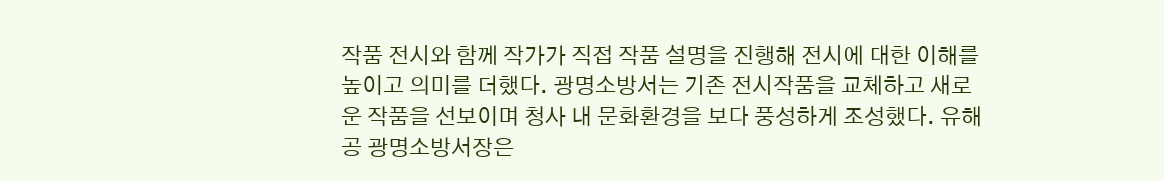작품 전시와 함께 작가가 직접 작품 설명을 진행해 전시에 대한 이해를 높이고 의미를 더했다. 광명소방서는 기존 전시작품을 교체하고 새로운 작품을 선보이며 청사 내 문화환경을 보다 풍성하게 조성했다. 유해공 광명소방서장은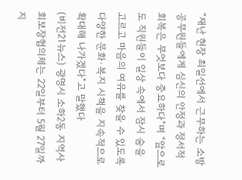“재난 현장 최일선에서 근무하는 소방공무원들에게 심신의 안정과 정서적 회복은 무엇보다 중요하다”며 “앞으로도 직원들이 일상 속에서 잠시 숨을 고르고 마음의 여유를 찾을 수 있도록 다양한 문화·복지 시책을 지속적으로 확대해 나가겠다”고 말했다
(비전21뉴스) 광명시 소하2동 지역사회보장협의체는 22일부터 5월 27일까지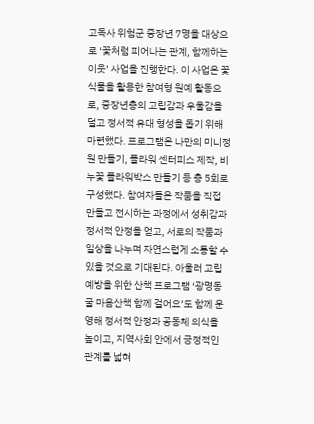고독사 위험군 중장년 7명을 대상으로 ‘꽃처럼 피어나는 관계, 함께하는 이웃’ 사업을 진행한다. 이 사업은 꽃식물을 활용한 참여형 원예 활동으로, 중장년층의 고립감과 우울감을 덜고 정서적 유대 형성을 돕기 위해 마련했다. 프로그램은 나만의 미니정원 만들기, 플라워 센터피스 제작, 비누꽃 플라워박스 만들기 등 총 5회로 구성했다. 참여자들은 작품을 직접 만들고 전시하는 과정에서 성취감과 정서적 안정을 얻고, 서로의 작품과 일상을 나누며 자연스럽게 소통할 수 있을 것으로 기대된다. 아울러 고립 예방을 위한 산책 프로그램 ‘광명동굴 마음산책 함께 걸어요’도 함께 운영해 정서적 안정과 공동체 의식을 높이고, 지역사회 안에서 긍정적인 관계를 넓혀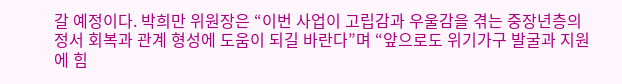갈 예정이다. 박희만 위원장은 “이번 사업이 고립감과 우울감을 겪는 중장년층의 정서 회복과 관계 형성에 도움이 되길 바란다”며 “앞으로도 위기가구 발굴과 지원에 힘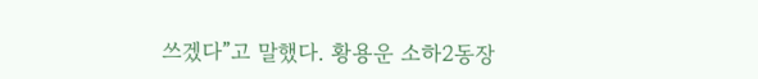쓰겠다”고 말했다. 황용운 소하2동장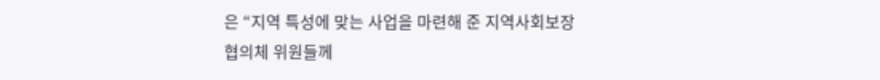은 “지역 특성에 맞는 사업을 마련해 준 지역사회보장협의체 위원들께